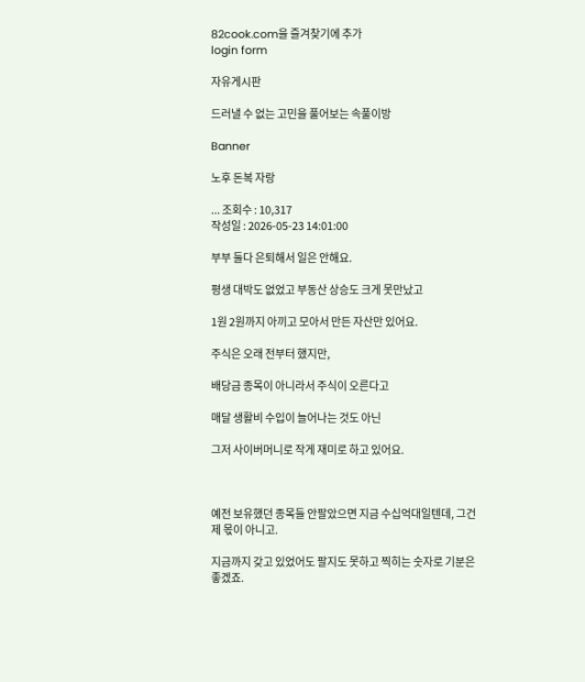82cook.com을 즐겨찾기에 추가
login form

자유게시판

드러낼 수 없는 고민을 풀어보는 속풀이방

Banner

노후 돈복 자랑

... 조회수 : 10,317
작성일 : 2026-05-23 14:01:00

부부 둘다 은퇴해서 일은 안해요.

평생 대박도 없었고 부동산 상승도 크게 못만났고

1원 2원까지 아끼고 모아서 만든 자산만 있어요.

주식은 오래 전부터 했지만,

배당금 종목이 아니라서 주식이 오른다고

매달 생활비 수입이 늘어나는 것도 아닌

그저 사이버머니로 작게 재미로 하고 있어요.



예전 보유했던 종목들 안팔았으면 지금 수십억대일텐데, 그건 제 몫이 아니고.

지금까지 갖고 있었어도 팔지도 못하고 찍히는 숫자로 기분은 좋겠죠.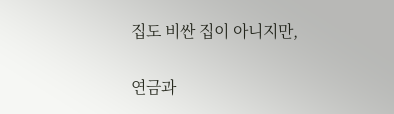집도 비싼 집이 아니지만,

연금과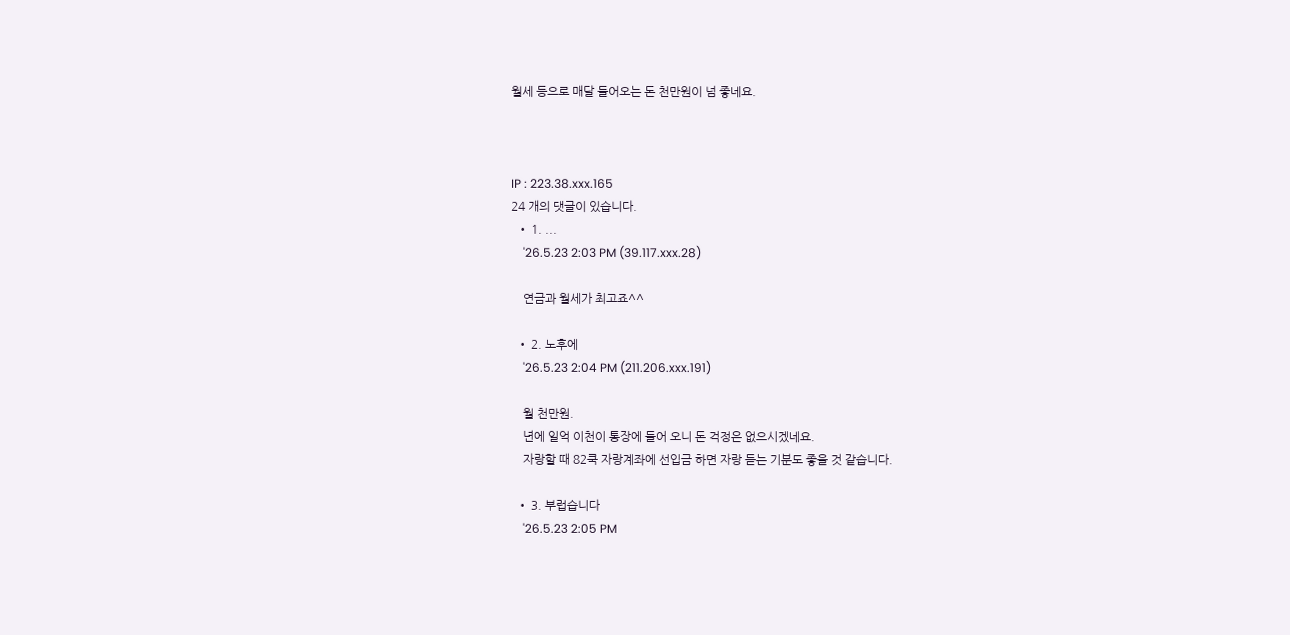월세 등으로 매달 들어오는 돈 천만원이 넘 좋네요.



IP : 223.38.xxx.165
24 개의 댓글이 있습니다.
  • 1. ...
    '26.5.23 2:03 PM (39.117.xxx.28)

    연금과 월세가 최고죠^^

  • 2. 노후에
    '26.5.23 2:04 PM (211.206.xxx.191)

    월 천만원.
    년에 일억 이천이 통장에 들어 오니 돈 걱정은 없으시겠네요.
    자랑할 때 82쿡 자랑계좌에 선입금 하면 자랑 듣는 기분도 좋을 것 같습니다.

  • 3. 부럽습니다
    '26.5.23 2:05 PM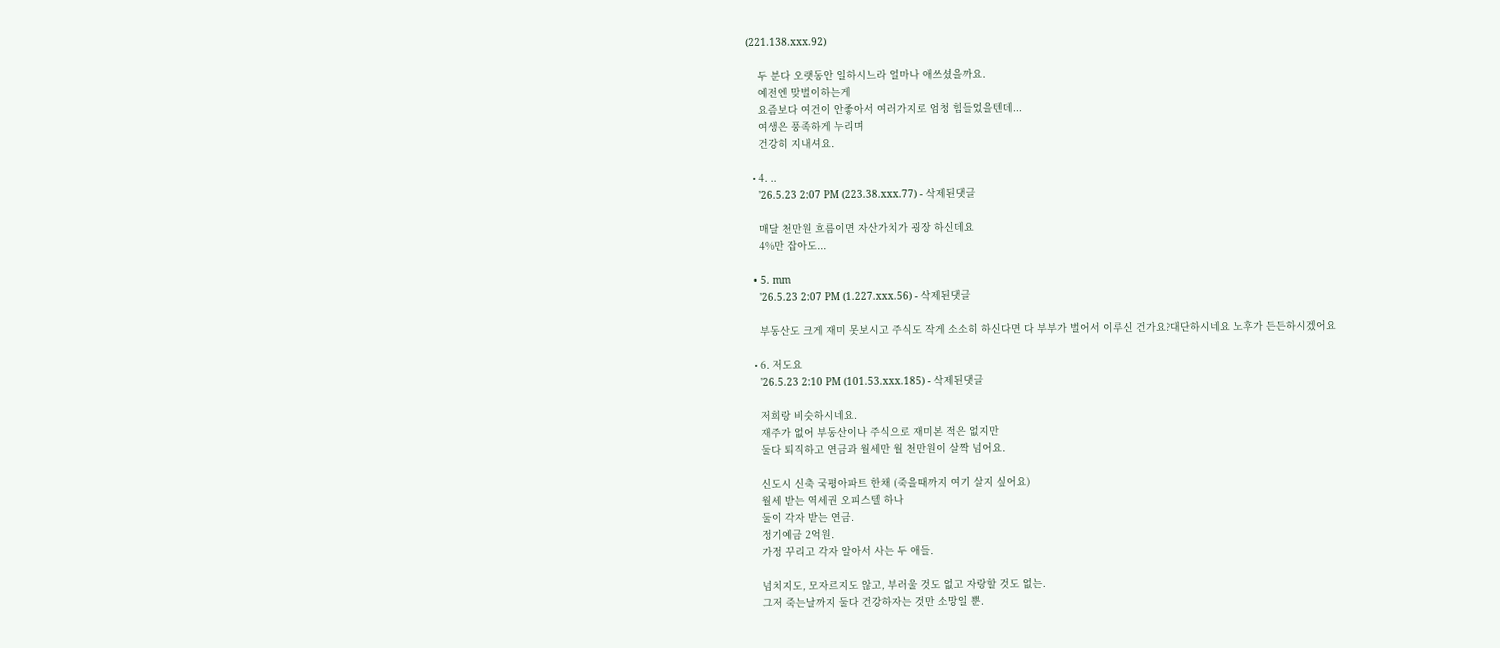(221.138.xxx.92)

    두 분다 오랫동안 일하시느라 얼마나 애쓰셨을까요.
    예전엔 맞벌이하는게
    요즘보다 여건이 안좋아서 여러가지로 엄청 힘들었을텐데...
    여생은 풍족하게 누리며
    건강히 지내셔요.

  • 4. ..
    '26.5.23 2:07 PM (223.38.xxx.77) - 삭제된댓글

    매달 천만원 흐름이면 자산가치가 굉장 하신데요
    4%만 잡아도...

  • 5. mm
    '26.5.23 2:07 PM (1.227.xxx.56) - 삭제된댓글

    부동산도 크게 재미 못보시고 주식도 작게 소소히 하신다면 다 부부가 벌어서 이루신 건가요?대단하시네요 노후가 든든하시겠어요

  • 6. 저도요
    '26.5.23 2:10 PM (101.53.xxx.185) - 삭제된댓글

    저희랑 비슷하시네요.
    재주가 없어 부동산이나 주식으로 재미본 적은 없지만
    둘다 퇴직하고 연금과 월세만 월 천만원이 살짝 넘어요.

    신도시 신축 국평아파트 한채 (죽을때까지 여기 살지 싶어요)
    월세 받는 역세권 오피스텔 하나
    둘이 각자 받는 연금.
    정기예금 2억원.
    가정 꾸리고 각자 알아서 사는 두 애들.

    넘치지도, 모자르지도 않고, 부러울 것도 없고 자랑할 것도 없는.
    그저 죽는날까지 둘다 건강하자는 것만 소망일 뿐.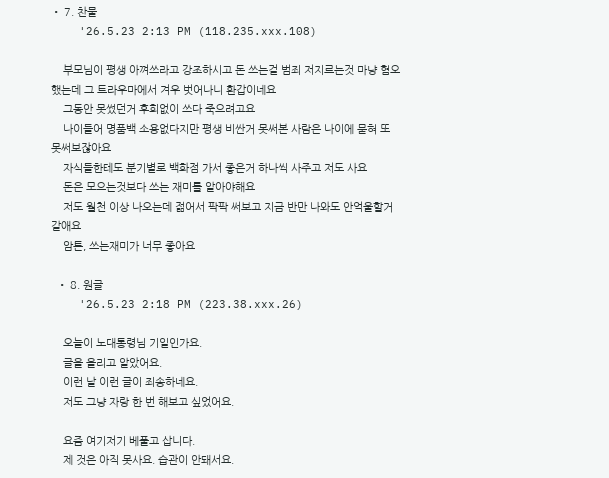• 7. 찬물
    '26.5.23 2:13 PM (118.235.xxx.108)

    부모님이 평생 아껴쓰라고 강조하시고 돈 쓰는걸 범죄 저지르는것 마냥 혐오했는데 그 트라우마에서 겨우 벗어나니 환갑이네요
    그동안 못썼던거 후회없이 쓰다 죽으려고요
    나이들어 명품백 소용없다지만 평생 비싼거 못써본 사람은 나이에 묻혀 또 못써보잖아요
    자식들한테도 분기별로 백화점 가서 좋은거 하나씩 사주고 저도 사요
    돈은 모으는것보다 쓰는 재미를 알아야해요
    저도 월천 이상 나오는데 젊어서 팍팍 써보고 지금 반만 나와도 안억울할거 같애요
    암튼, 쓰는재미가 너무 좋아요

  • 8. 원글
    '26.5.23 2:18 PM (223.38.xxx.26)

    오늘이 노대통령님 기일인가요.
    글을 올리고 알았어요.
    이런 날 이런 글이 죄송하네요.
    저도 그냥 자랑 한 번 해보고 싶었어요.

    요즘 여기저기 베풀고 삽니다.
    제 것은 아직 못사요. 습관이 안돼서요.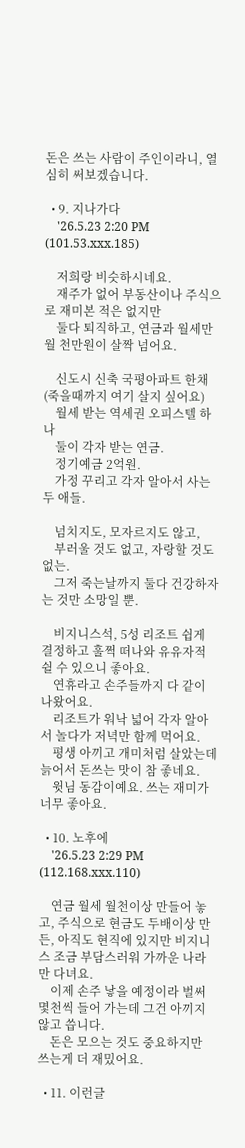돈은 쓰는 사람이 주인이라니, 열심히 써보겠습니다.

  • 9. 지나가다
    '26.5.23 2:20 PM (101.53.xxx.185)

    저희랑 비슷하시네요.
    재주가 없어 부동산이나 주식으로 재미본 적은 없지만
    둘다 퇴직하고, 연금과 월세만 월 천만원이 살짝 넘어요.

    신도시 신축 국평아파트 한채 (죽을때까지 여기 살지 싶어요)
    월세 받는 역세권 오피스텔 하나
    둘이 각자 받는 연금.
    정기예금 2억원.
    가정 꾸리고 각자 알아서 사는 두 애들.

    넘치지도, 모자르지도 않고,
    부러울 것도 없고, 자랑할 것도 없는.
    그저 죽는날까지 둘다 건강하자는 것만 소망일 뿐.

    비지니스석, 5성 리조트 쉽게 결정하고 훌쩍 떠나와 유유자적 쉴 수 있으니 좋아요.
    연휴라고 손주들까지 다 같이 나왔어요.
    리조트가 워낙 넓어 각자 알아서 놀다가 저녁만 함께 먹어요.
    평생 아끼고 개미처럼 살았는데 늙어서 돈쓰는 맛이 참 좋네요.
    윗님 동감이예요. 쓰는 재미가 너무 좋아요.

  • 10. 노후에
    '26.5.23 2:29 PM (112.168.xxx.110)

    연금 월세 월천이상 만들어 놓고, 주식으로 현금도 두배이상 만든, 아직도 현직에 있지만 비지니스 조금 부담스러워 가까운 나라만 다녀요.
    이제 손주 낳을 예정이라 벌써 몇천씩 들어 가는데 그건 아끼지않고 씁니다.
    돈은 모으는 것도 중요하지만 쓰는게 더 재밌어요.

  • 11. 이런글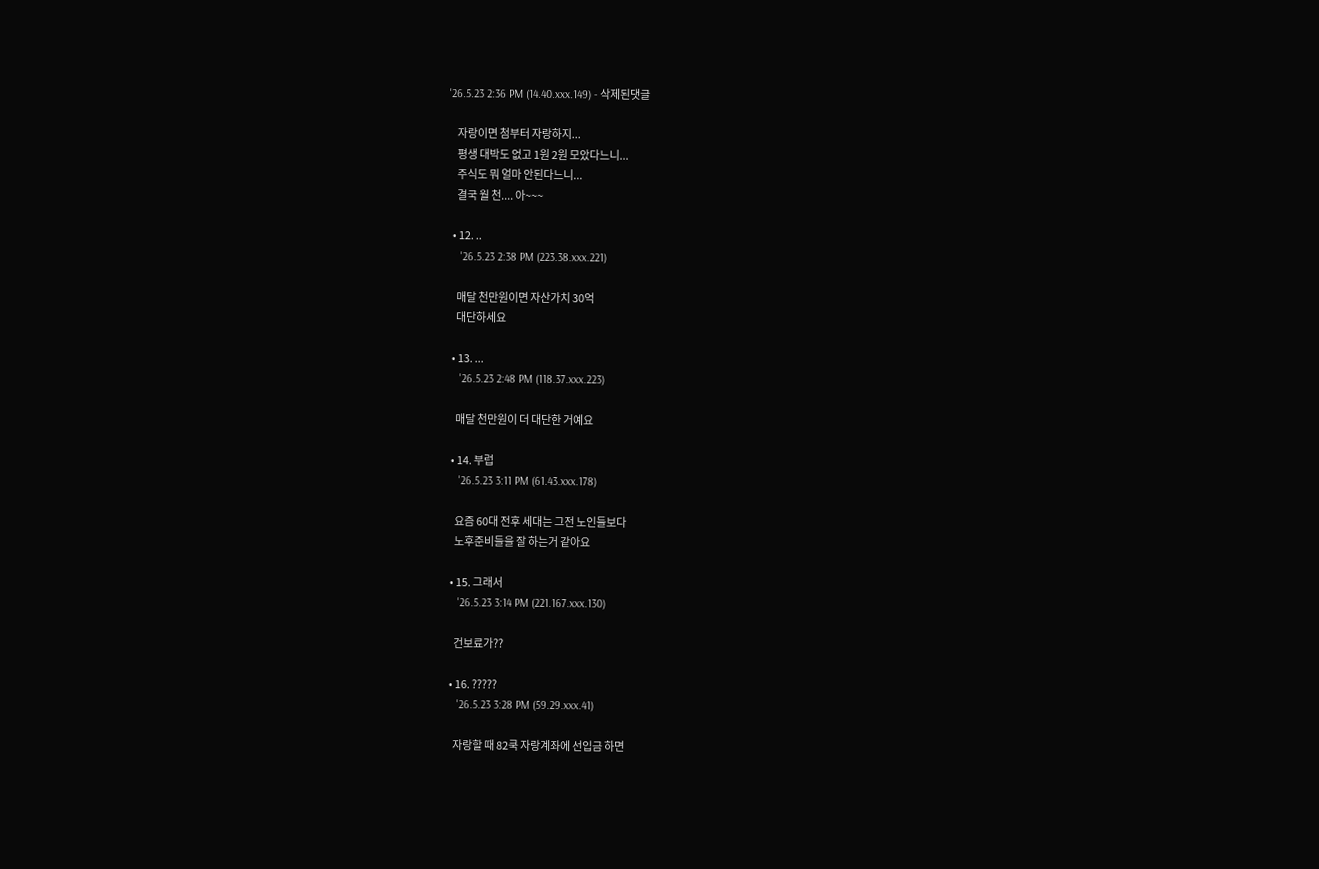'26.5.23 2:36 PM (14.40.xxx.149) - 삭제된댓글

    자랑이면 첨부터 자랑하지...
    평생 대박도 없고 1원 2원 모았다느니...
    주식도 뭐 얼마 안된다느니...
    결국 월 천.... 아~~~

  • 12. ..
    '26.5.23 2:38 PM (223.38.xxx.221)

    매달 천만원이면 자산가치 30억
    대단하세요

  • 13. ...
    '26.5.23 2:48 PM (118.37.xxx.223)

    매달 천만원이 더 대단한 거예요

  • 14. 부럽
    '26.5.23 3:11 PM (61.43.xxx.178)

    요즘 60대 전후 세대는 그전 노인들보다
    노후준비들을 잘 하는거 같아요

  • 15. 그래서
    '26.5.23 3:14 PM (221.167.xxx.130)

    건보료가??

  • 16. ?????
    '26.5.23 3:28 PM (59.29.xxx.41)

    자랑할 때 82쿡 자랑계좌에 선입금 하면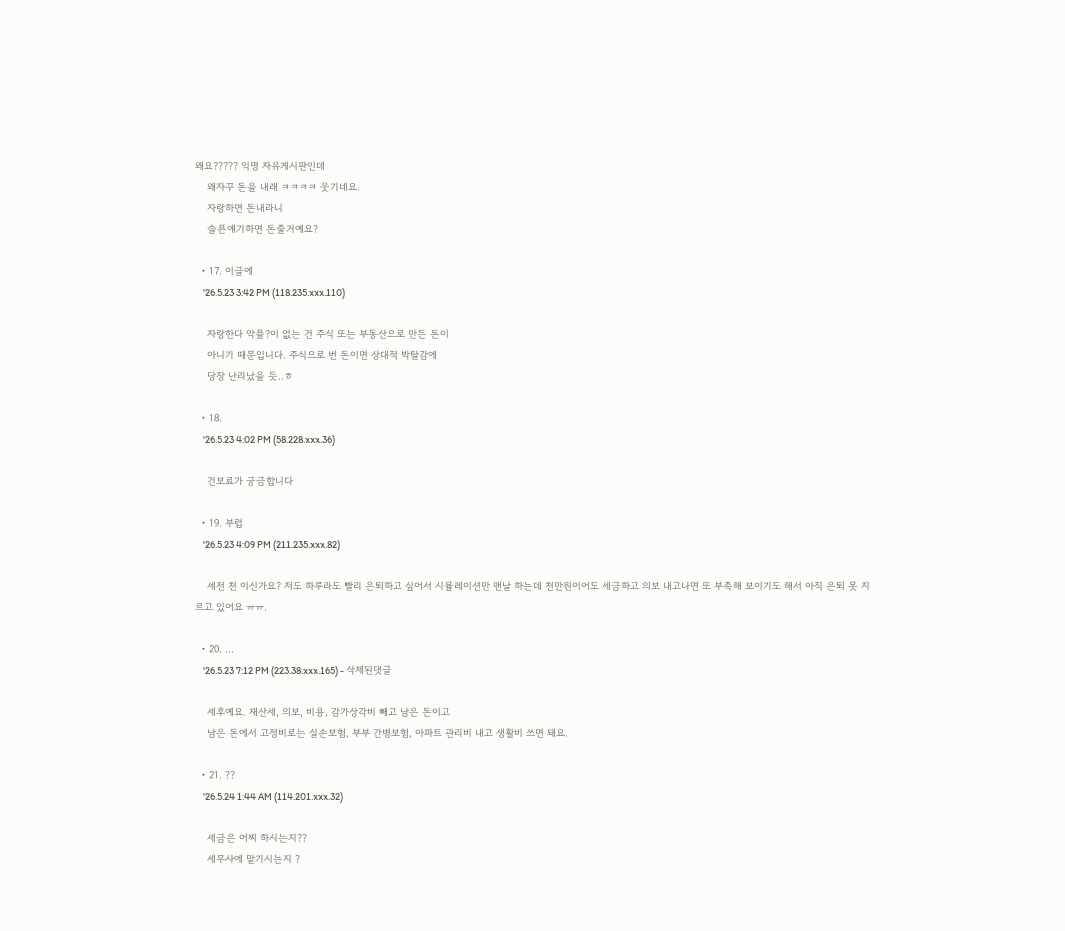왜요????? 익명 자유게시판인데
    왜자꾸 돈을 내래 ㅋㅋㅋㅋ 웃기네요.
    자랑하면 돈내라니
    슬픈얘기하면 돈줄거예요?

  • 17. 이글에
    '26.5.23 3:42 PM (118.235.xxx.110)

    자랑한다 악플?이 없는 건 주식 또는 부동산으로 만든 돈이
    아니기 때문입니다. 주식으로 번 돈이면 상대적 박탈감에
    당장 난리났을 듯..ㅎ

  • 18.
    '26.5.23 4:02 PM (58.228.xxx.36)

    건보료가 궁금합니다

  • 19. 부럽
    '26.5.23 4:09 PM (211.235.xxx.82)

    세전 천 이신가요? 저도 하루라도 빨리 은퇴하고 싶어서 시뮬레이션만 맨날 하는데 천만원이어도 세금하고 의보 내고나면 또 부족해 보이기도 해서 아직 은퇴 못 지르고 있어요 ㅠㅠ.

  • 20. ...
    '26.5.23 7:12 PM (223.38.xxx.165) - 삭제된댓글

    세후예요. 재산세, 의보, 비용, 감가상각비 빼고 남은 돈이고
    남은 돈에서 고정비로는 실손보험, 부부 간병보험, 아파트 관리비 내고 생활비 쓰면 돼요.

  • 21. ??
    '26.5.24 1:44 AM (114.201.xxx.32)

    세금은 어찌 하시는지??
    세무사에 맡기시는지 ?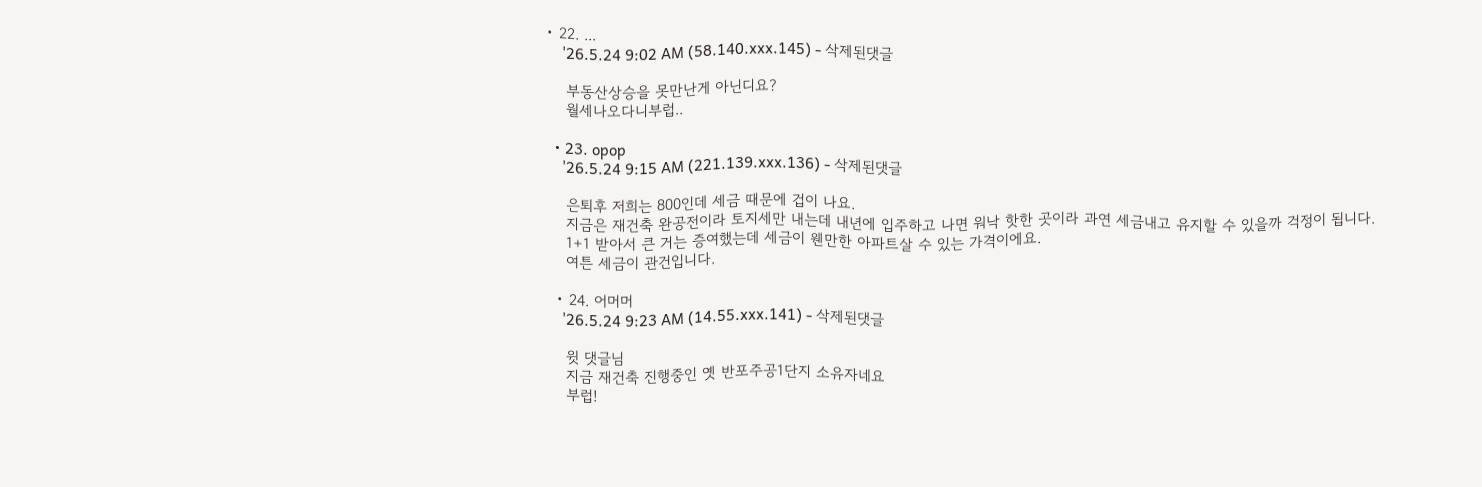• 22. ...
    '26.5.24 9:02 AM (58.140.xxx.145) - 삭제된댓글

    부동산상승을 못만난게 아닌디요?
    월세나오다니부럽..

  • 23. opop
    '26.5.24 9:15 AM (221.139.xxx.136) - 삭제된댓글

    은퇴후 저희는 800인데 세금 때문에 겁이 나요.
    지금은 재건축 완공전이라 토지세만 내는데 내년에 입주하고 나면 워낙 핫한 곳이라 과연 세금내고 유지할 수 있을까 걱정이 됩니다.
    1+1 받아서 큰 거는 증여했는데 세금이 웬만한 아파트살 수 있는 가격이에요.
    여튼 세금이 관건입니다.

  • 24. 어머머
    '26.5.24 9:23 AM (14.55.xxx.141) - 삭제된댓글

    윗 댓글님
    지금 재건축 진행중인 옛 반포주공1단지 소유자네요
    부럽!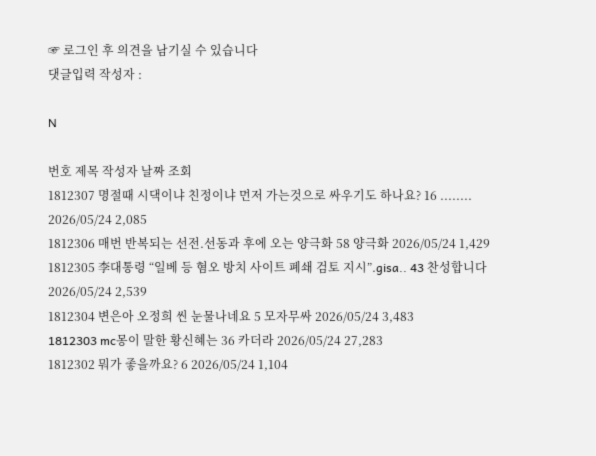☞ 로그인 후 의견을 남기실 수 있습니다
댓글입력 작성자 :

N

번호 제목 작성자 날짜 조회
1812307 명절때 시댁이냐 친정이냐 먼저 가는것으로 싸우기도 하나요? 16 ........ 2026/05/24 2,085
1812306 매번 반복되는 선전.선동과 후에 오는 양극화 58 양극화 2026/05/24 1,429
1812305 李대통령 “일베 등 혐오 방치 사이트 폐쇄 검토 지시”.gisa.. 43 찬성합니다 2026/05/24 2,539
1812304 변은아 오정희 씬 눈물나네요 5 모자무싸 2026/05/24 3,483
1812303 mc몽이 말한 황신혜는 36 카더라 2026/05/24 27,283
1812302 뭐가 좋을까요? 6 2026/05/24 1,104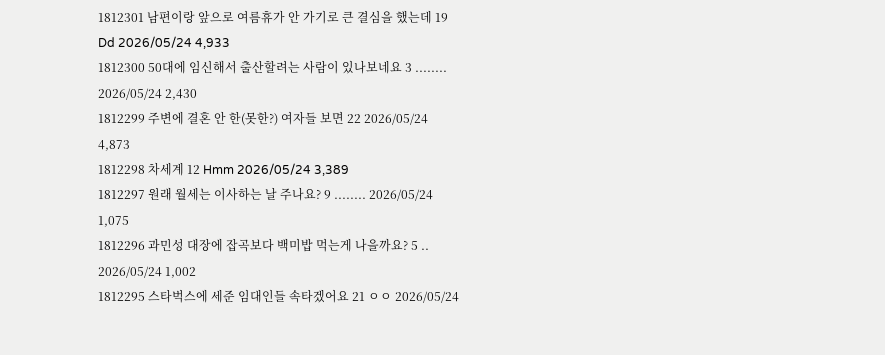1812301 남편이랑 앞으로 여름휴가 안 가기로 큰 결심을 했는데 19 Dd 2026/05/24 4,933
1812300 50대에 임신해서 출산할려는 사람이 있나보네요 3 ........ 2026/05/24 2,430
1812299 주변에 결혼 안 한(못한?) 여자들 보면 22 2026/05/24 4,873
1812298 차세계 12 Hmm 2026/05/24 3,389
1812297 원래 월세는 이사하는 날 주나요? 9 ........ 2026/05/24 1,075
1812296 과민성 대장에 잡곡보다 백미밥 먹는게 나을까요? 5 .. 2026/05/24 1,002
1812295 스타벅스에 세준 임대인들 속타겠어요 21 ㅇㅇ 2026/05/24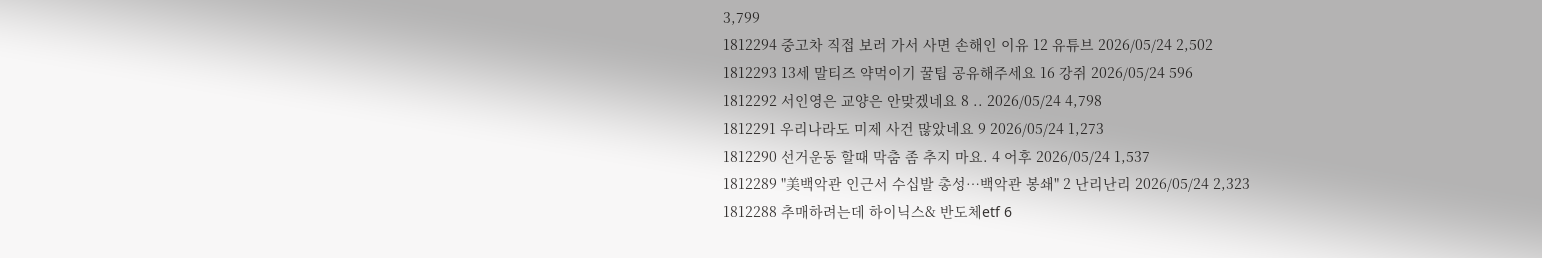3,799
1812294 중고차 직접 보러 가서 사면 손해인 이유 12 유튜브 2026/05/24 2,502
1812293 13세 말티즈 약먹이기 꿀팁 공유해주세요 16 강쥐 2026/05/24 596
1812292 서인영은 교양은 안맞겠네요 8 .. 2026/05/24 4,798
1812291 우리나라도 미제 사건 많았네요 9 2026/05/24 1,273
1812290 선거운동 할때 막춤 좀 추지 마요. 4 어후 2026/05/24 1,537
1812289 "美백악관 인근서 수십발 총성…백악관 봉쇄" 2 난리난리 2026/05/24 2,323
1812288 추매하려는데 하이닉스& 반도체etf 6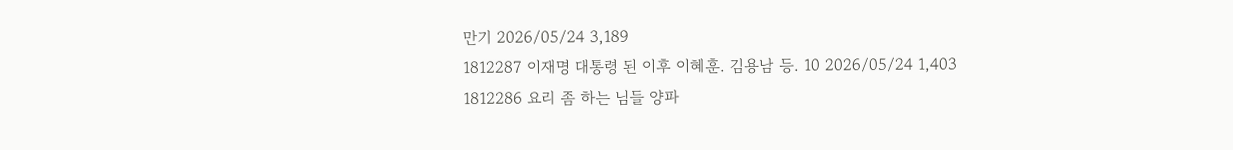만기 2026/05/24 3,189
1812287 이재명 대통령 된 이후 이혜훈. 김용남 등. 10 2026/05/24 1,403
1812286 요리 좀 하는 님들 양파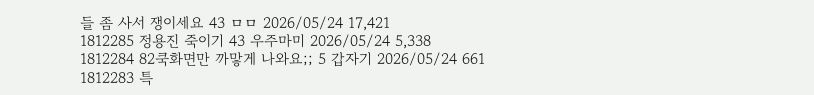들 좀 사서 쟁이세요 43 ㅁㅁ 2026/05/24 17,421
1812285 정용진 죽이기 43 우주마미 2026/05/24 5,338
1812284 82쿡화면만 까맣게 나와요;; 5 갑자기 2026/05/24 661
1812283 특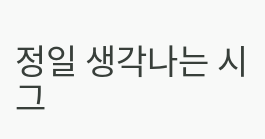정일 생각나는 시그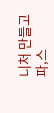니처 만들고파,스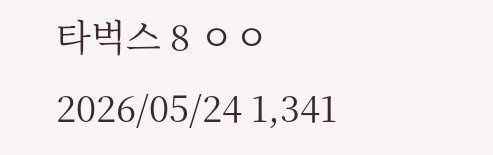타벅스 8 ㅇㅇ 2026/05/24 1,341